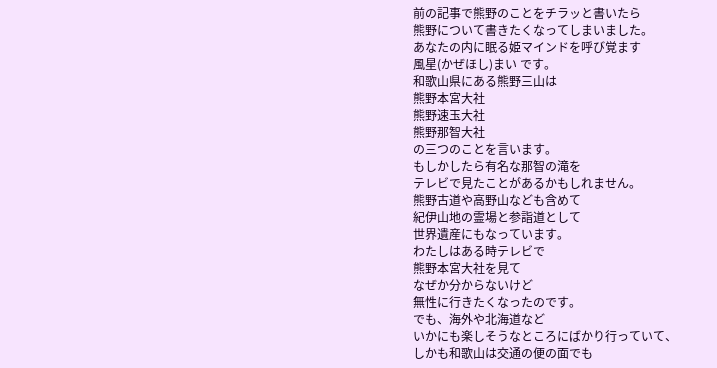前の記事で熊野のことをチラッと書いたら
熊野について書きたくなってしまいました。
あなたの内に眠る姫マインドを呼び覚ます
風星(かぜほし)まい です。
和歌山県にある熊野三山は
熊野本宮大社
熊野速玉大社
熊野那智大社
の三つのことを言います。
もしかしたら有名な那智の滝を
テレビで見たことがあるかもしれません。
熊野古道や高野山なども含めて
紀伊山地の霊場と参詣道として
世界遺産にもなっています。
わたしはある時テレビで
熊野本宮大社を見て
なぜか分からないけど
無性に行きたくなったのです。
でも、海外や北海道など
いかにも楽しそうなところにばかり行っていて、
しかも和歌山は交通の便の面でも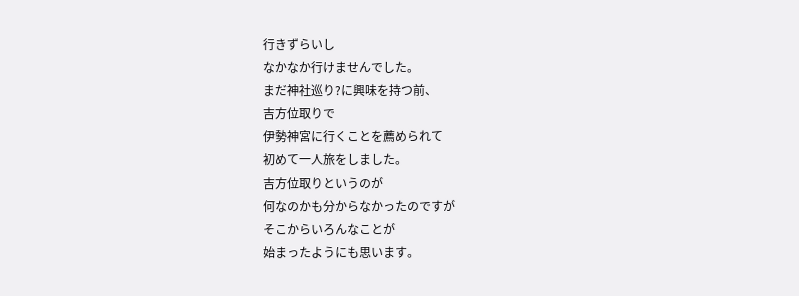行きずらいし
なかなか行けませんでした。
まだ神社巡り?に興味を持つ前、
吉方位取りで
伊勢神宮に行くことを薦められて
初めて一人旅をしました。
吉方位取りというのが
何なのかも分からなかったのですが
そこからいろんなことが
始まったようにも思います。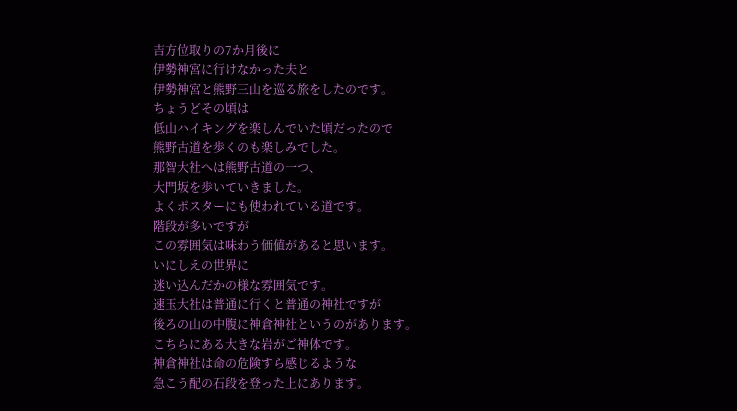吉方位取りの7か月後に
伊勢神宮に行けなかった夫と
伊勢神宮と熊野三山を巡る旅をしたのです。
ちょうどその頃は
低山ハイキングを楽しんでいた頃だったので
熊野古道を歩くのも楽しみでした。
那智大社へは熊野古道の一つ、
大門坂を歩いていきました。
よくポスターにも使われている道です。
階段が多いですが
この雰囲気は味わう価値があると思います。
いにしえの世界に
迷い込んだかの様な雰囲気です。
速玉大社は普通に行くと普通の神社ですが
後ろの山の中腹に神倉神社というのがあります。
こちらにある大きな岩がご神体です。
神倉神社は命の危険すら感じるような
急こう配の石段を登った上にあります。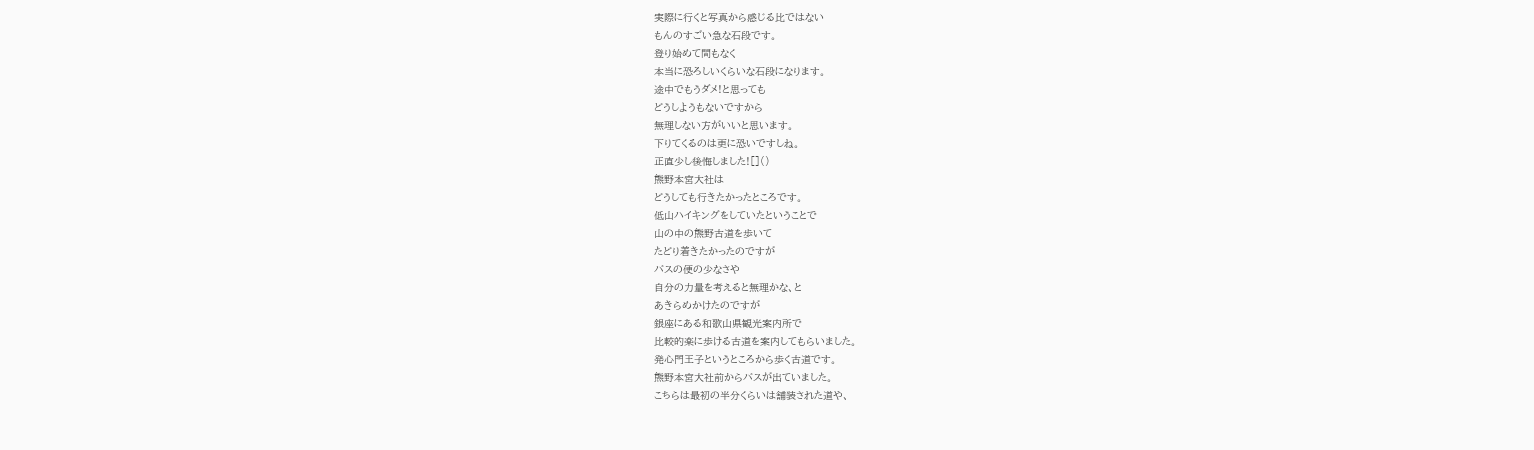実際に行くと写真から感じる比ではない
もんのすごい急な石段です。
登り始めて間もなく
本当に恐ろしいくらいな石段になります。
途中でもうダメ!と思っても
どうしようもないですから
無理しない方がいいと思います。
下りてくるのは更に恐いですしね。
正直少し後悔しました![]()
熊野本宮大社は
どうしても行きたかったところです。
低山ハイキングをしていたということで
山の中の熊野古道を歩いて
たどり着きたかったのですが
バスの便の少なさや
自分の力量を考えると無理かな、と
あきらめかけたのですが
銀座にある和歌山県観光案内所で
比較的楽に歩ける古道を案内してもらいました。
発心門王子というところから歩く古道です。
熊野本宮大社前からバスが出ていました。
こちらは最初の半分くらいは舗装された道や、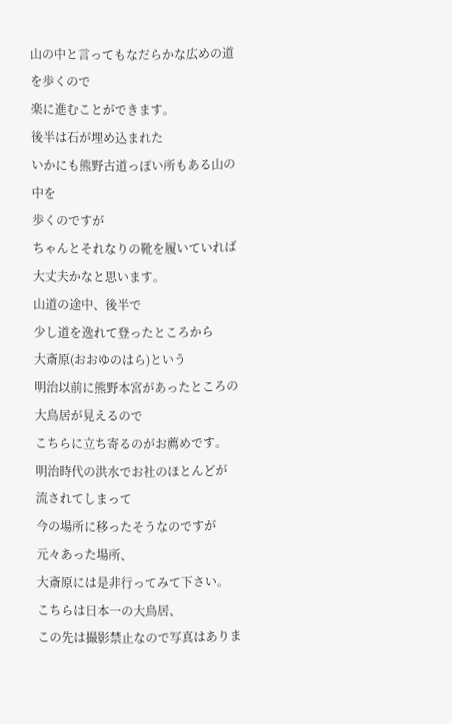山の中と言ってもなだらかな広めの道を歩くので
楽に進むことができます。
後半は石が埋め込まれた
いかにも熊野古道っぽい所もある山の中を
歩くのですが
ちゃんとそれなりの靴を履いていれば
大丈夫かなと思います。
山道の途中、後半で
少し道を逸れて登ったところから
大斎原(おおゆのはら)という
明治以前に熊野本宮があったところの
大鳥居が見えるので
こちらに立ち寄るのがお薦めです。
明治時代の洪水でお社のほとんどが
流されてしまって
今の場所に移ったそうなのですが
元々あった場所、
大斎原には是非行ってみて下さい。
こちらは日本一の大鳥居、
この先は撮影禁止なので写真はありま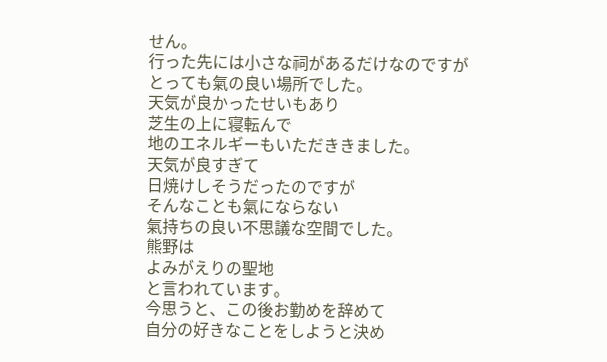せん。
行った先には小さな祠があるだけなのですが
とっても氣の良い場所でした。
天気が良かったせいもあり
芝生の上に寝転んで
地のエネルギーもいただききました。
天気が良すぎて
日焼けしそうだったのですが
そんなことも氣にならない
氣持ちの良い不思議な空間でした。
熊野は
よみがえりの聖地
と言われています。
今思うと、この後お勤めを辞めて
自分の好きなことをしようと決め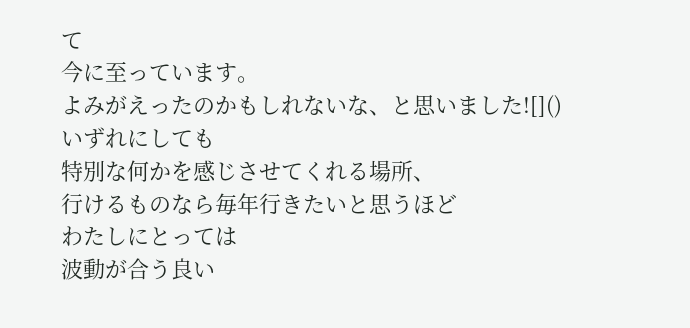て
今に至っています。
よみがえったのかもしれないな、と思いました![]()
いずれにしても
特別な何かを感じさせてくれる場所、
行けるものなら毎年行きたいと思うほど
わたしにとっては
波動が合う良い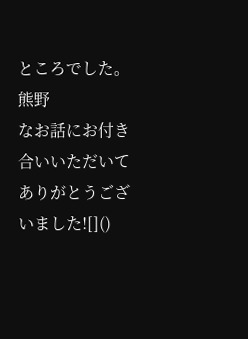ところでした。
熊野
なお話にお付き合いいただいて
ありがとうございました![]()